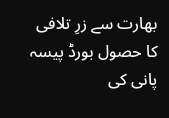بھارت سے زرِ تلافی کا حصول بورڈ پیسہ پانی کی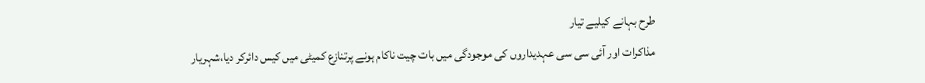طرح بہانے کیلیے تیار
مذاکرات اور آئی سی سی عہدیداروں کی موجودگی میں بات چیت ناکام ہونے پرتنازع کمیٹی میں کیس دائرکر دیا،شہریار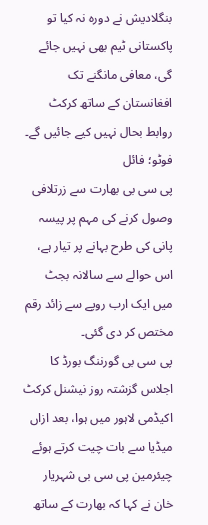بنگلادیش نے دورہ نہ کیا تو پاکستانی ٹیم بھی نہیں جائے گی، معافی مانگنے تک افغانستان کے ساتھ کرکٹ روابط بحال نہیں کیے جائیں گے۔ فوٹو؛ فائل
پی سی بی بھارت سے زرتلافی وصول کرنے کی مہم پر پیسہ پانی کی طرح بہانے پر تیار ہے، اس حوالے سے سالانہ بجٹ میں ایک ارب روپے سے زائد رقم مختص کر دی گئی۔
پی سی بی گورننگ بورڈ کا اجلاس گزشتہ روز نیشنل کرکٹ اکیڈمی لاہور میں ہوا، بعد ازاں میڈیا سے بات چیت کرتے ہوئے چیئرمین پی سی بی شہریار خان نے کہا کہ بھارت کے ساتھ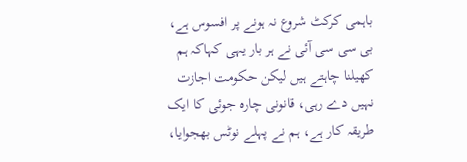باہمی کرکٹ شروع نہ ہونے پر افسوس ہے، بی سی سی آئی نے ہر بار یہی کہاکہ ہم کھیلنا چاہتے ہیں لیکن حکومت اجازت نہیں دے رہی، قانونی چارہ جوئی کا ایک طریقہ کار ہے، ہم نے پہلے نوٹس بھجوایا،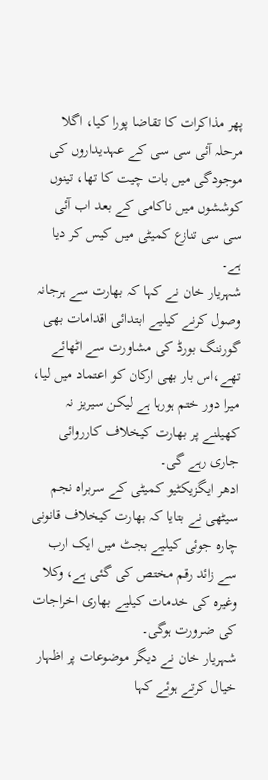پھر مذاکرات کا تقاضا پورا کیا، اگلا مرحلہ آئی سی سی کے عہدیداروں کی موجودگی میں بات چیت کا تھا، تینوں کوششوں میں ناکامی کے بعد اب آئی سی سی تنازع کمیٹی میں کیس کر دیا ہے۔
شہریار خان نے کہا کہ بھارت سے ہرجانہ وصول کرنے کیلیے ابتدائی اقدامات بھی گورننگ بورڈ کی مشاورت سے اٹھائے تھے،اس بار بھی ارکان کو اعتماد میں لیا، میرا دور ختم ہورہا ہے لیکن سیریز نہ کھیلنے پر بھارت کیخلاف کارروائی جاری رہے گی۔
ادھر ایگزیکٹیو کمیٹی کے سربراہ نجم سیٹھی نے بتایا کہ بھارت کیخلاف قانونی چارہ جوئی کیلیے بجٹ میں ایک ارب سے زائد رقم مختص کی گئی ہے، وکلا وغیرہ کی خدمات کیلیے بھاری اخراجات کی ضرورت ہوگی۔
شہریار خان نے دیگر موضوعات پر اظہار خیال کرتے ہوئے کہا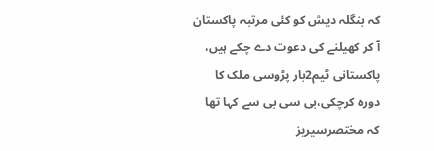کہ بنگلہ دیش کو کئی مرتبہ پاکستان آ کر کھیلنے کی دعوت دے چکے ہیں، پاکستانی ٹیم2بار پڑوسی ملک کا دورہ کرچکی،بی سی بی سے کہا تھا کہ مختصرسیریز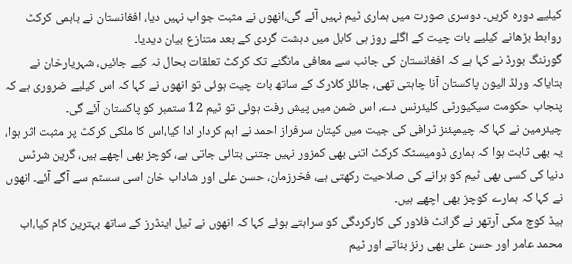کیلیے دورہ کریں۔ دوسری صورت میں ہماری ٹیم نہیں آئے گی،انھوں نے مثبت جواب نہیں دیا، افغانستان نے باہمی کرکٹ روابط بڑھانے کیلیے بات چیت کے اگلے روز ہی کابل میں دہشت گردی کے بعد متنازع بیان دیدیا۔
گورننگ بورڈ نے کہا ہے کہ افغانستان کی جانب سے معافی مانگنے تک کرکٹ تعلقات بحال نہ کیے جائیں، شہریارخان نے بتایاکہ ورلڈ الیون پاکستان آنا چاہتی تھی، جائلز کلارک کے ساتھ بات چیت ہوئی تو انھوں نے کہا کہ اس کیلیے ضروری ہے کہ پنجاب حکومت سیکیورٹی کلیئرنس دے، اس ضمن میں پیش رفت ہوئی تو ٹیم 12 ستمبر کو پاکستان آئے گی۔
چیئرمین نے کہا کہ چیمپئنز ٹرافی کی جیت میں کپتان سرفراز احمد نے اہم کردار ادا کیا،اس کا ملکی کرکٹ پر مثبت اثر ہوا، یہ بھی ثابت ہوا کہ ہماری ڈومیسٹک کرکٹ اتنی بھی کمزور نہیں جتنی بتائی جاتی ہے، کوچز بھی اچھے ہیں، گرین شرٹس دنیا کی کسی بھی ٹیم کو ہرانے کی صلاحیت رکھتی ہے، فخرزمان، حسن علی اور شاداب خان اسی سسٹم سے آگے آئے۔ انھوں نے کہا کہ ہمارے کوچز بھی اچھے ہیں۔
ہیڈ کوچ مکی آرتھر نے گرانٹ فلاور کی کارکردگی کو سراہتے ہوئے کہا کہ انھوں نے ٹیل اینڈرز کے ساتھ بہترین کام کیا،اب محمد عامر اور حسن علی بھی رنز بناتے اور ٹیم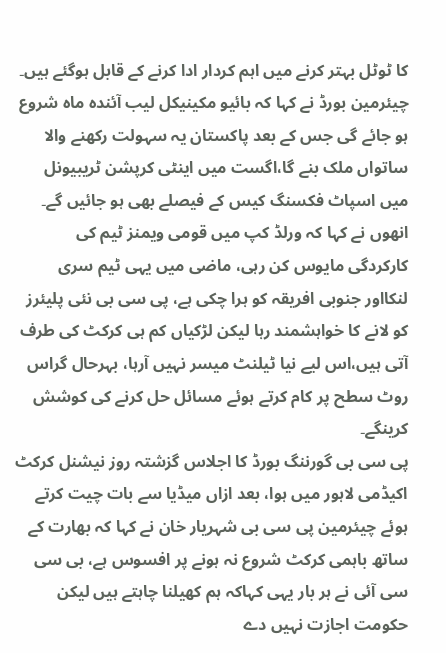کا ٹوٹل بہتر کرنے میں اہم کردار ادا کرنے کے قابل ہوگئے ہیں۔
چیئرمین بورڈ نے کہا کہ بائیو مکینیکل لیب آئندہ ماہ شروع ہو جائے گی جس کے بعد پاکستان یہ سہولت رکھنے والا ساتواں ملک بنے گا،اگست میں اینٹی کرپشن ٹریبیونل میں اسپاٹ فکسنگ کیس کے فیصلے بھی ہو جائیں گے۔ انھوں نے کہا کہ ورلڈ کپ میں قومی ویمنز ٹیم کی کارکردگی مایوس کن رہی، ماضی میں یہی ٹیم سری لنکااور جنوبی افریقہ کو ہرا چکی ہے، پی سی بی نئی پلیئرز کو لانے کا خواہشمند رہا لیکن لڑکیاں کم ہی کرکٹ کی طرف آتی ہیں،اس لیے نیا ٹیلنٹ میسر نہیں آرہا، بہرحال گراس روٹ سطح پر کام کرتے ہوئے مسائل حل کرنے کی کوشش کرینگے۔
پی سی بی گورننگ بورڈ کا اجلاس گزشتہ روز نیشنل کرکٹ اکیڈمی لاہور میں ہوا، بعد ازاں میڈیا سے بات چیت کرتے ہوئے چیئرمین پی سی بی شہریار خان نے کہا کہ بھارت کے ساتھ باہمی کرکٹ شروع نہ ہونے پر افسوس ہے، بی سی سی آئی نے ہر بار یہی کہاکہ ہم کھیلنا چاہتے ہیں لیکن حکومت اجازت نہیں دے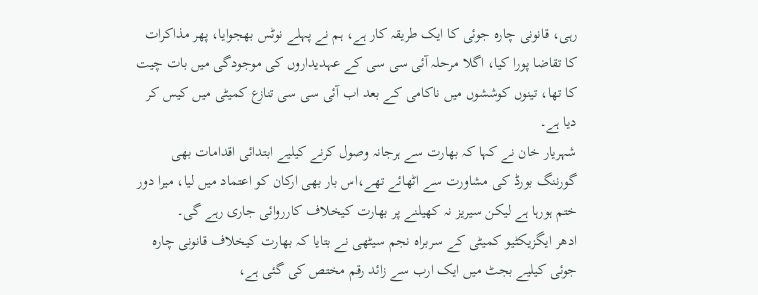رہی، قانونی چارہ جوئی کا ایک طریقہ کار ہے، ہم نے پہلے نوٹس بھجوایا، پھر مذاکرات کا تقاضا پورا کیا، اگلا مرحلہ آئی سی سی کے عہدیداروں کی موجودگی میں بات چیت کا تھا، تینوں کوششوں میں ناکامی کے بعد اب آئی سی سی تنازع کمیٹی میں کیس کر دیا ہے۔
شہریار خان نے کہا کہ بھارت سے ہرجانہ وصول کرنے کیلیے ابتدائی اقدامات بھی گورننگ بورڈ کی مشاورت سے اٹھائے تھے،اس بار بھی ارکان کو اعتماد میں لیا، میرا دور ختم ہورہا ہے لیکن سیریز نہ کھیلنے پر بھارت کیخلاف کارروائی جاری رہے گی۔
ادھر ایگزیکٹیو کمیٹی کے سربراہ نجم سیٹھی نے بتایا کہ بھارت کیخلاف قانونی چارہ جوئی کیلیے بجٹ میں ایک ارب سے زائد رقم مختص کی گئی ہے،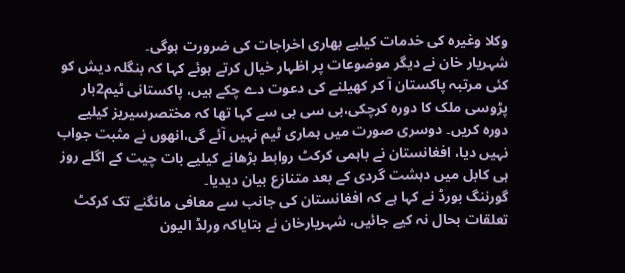وکلا وغیرہ کی خدمات کیلیے بھاری اخراجات کی ضرورت ہوگی۔
شہریار خان نے دیگر موضوعات پر اظہار خیال کرتے ہوئے کہا کہ بنگلہ دیش کو کئی مرتبہ پاکستان آ کر کھیلنے کی دعوت دے چکے ہیں، پاکستانی ٹیم2بار پڑوسی ملک کا دورہ کرچکی،بی سی بی سے کہا تھا کہ مختصرسیریز کیلیے دورہ کریں۔ دوسری صورت میں ہماری ٹیم نہیں آئے گی،انھوں نے مثبت جواب نہیں دیا، افغانستان نے باہمی کرکٹ روابط بڑھانے کیلیے بات چیت کے اگلے روز ہی کابل میں دہشت گردی کے بعد متنازع بیان دیدیا۔
گورننگ بورڈ نے کہا ہے کہ افغانستان کی جانب سے معافی مانگنے تک کرکٹ تعلقات بحال نہ کیے جائیں، شہریارخان نے بتایاکہ ورلڈ الیون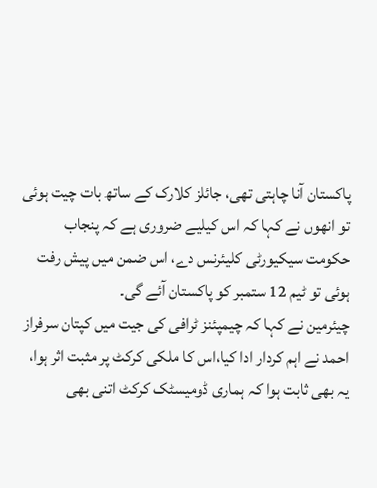پاکستان آنا چاہتی تھی، جائلز کلارک کے ساتھ بات چیت ہوئی تو انھوں نے کہا کہ اس کیلیے ضروری ہے کہ پنجاب حکومت سیکیورٹی کلیئرنس دے، اس ضمن میں پیش رفت ہوئی تو ٹیم 12 ستمبر کو پاکستان آئے گی۔
چیئرمین نے کہا کہ چیمپئنز ٹرافی کی جیت میں کپتان سرفراز احمد نے اہم کردار ادا کیا،اس کا ملکی کرکٹ پر مثبت اثر ہوا، یہ بھی ثابت ہوا کہ ہماری ڈومیسٹک کرکٹ اتنی بھی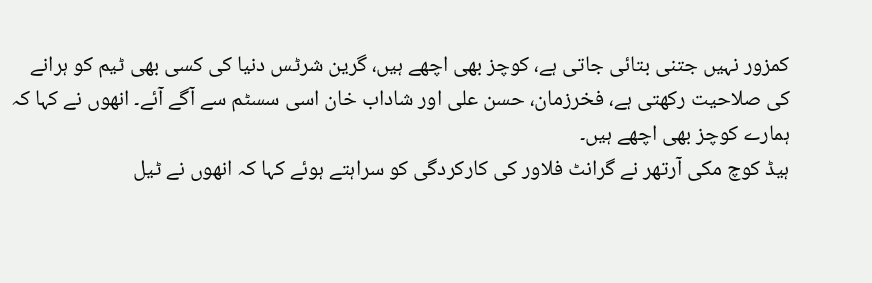کمزور نہیں جتنی بتائی جاتی ہے، کوچز بھی اچھے ہیں، گرین شرٹس دنیا کی کسی بھی ٹیم کو ہرانے کی صلاحیت رکھتی ہے، فخرزمان، حسن علی اور شاداب خان اسی سسٹم سے آگے آئے۔ انھوں نے کہا کہ ہمارے کوچز بھی اچھے ہیں۔
ہیڈ کوچ مکی آرتھر نے گرانٹ فلاور کی کارکردگی کو سراہتے ہوئے کہا کہ انھوں نے ٹیل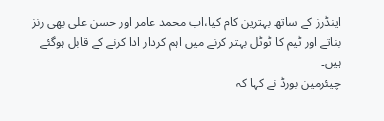اینڈرز کے ساتھ بہترین کام کیا،اب محمد عامر اور حسن علی بھی رنز بناتے اور ٹیم کا ٹوٹل بہتر کرنے میں اہم کردار ادا کرنے کے قابل ہوگئے ہیں۔
چیئرمین بورڈ نے کہا کہ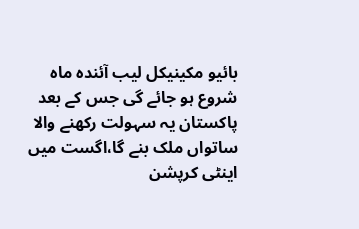بائیو مکینیکل لیب آئندہ ماہ شروع ہو جائے گی جس کے بعد پاکستان یہ سہولت رکھنے والا ساتواں ملک بنے گا،اگست میں اینٹی کرپشن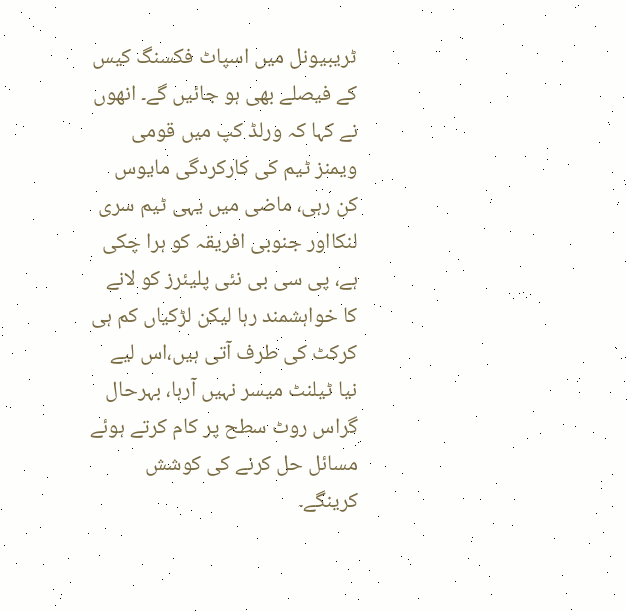ٹریبیونل میں اسپاٹ فکسنگ کیس کے فیصلے بھی ہو جائیں گے۔ انھوں نے کہا کہ ورلڈ کپ میں قومی ویمنز ٹیم کی کارکردگی مایوس کن رہی، ماضی میں یہی ٹیم سری لنکااور جنوبی افریقہ کو ہرا چکی ہے، پی سی بی نئی پلیئرز کو لانے کا خواہشمند رہا لیکن لڑکیاں کم ہی کرکٹ کی طرف آتی ہیں،اس لیے نیا ٹیلنٹ میسر نہیں آرہا، بہرحال گراس روٹ سطح پر کام کرتے ہوئے مسائل حل کرنے کی کوشش کرینگے۔